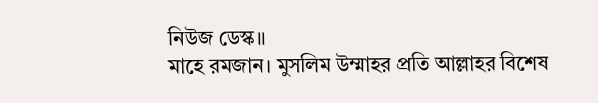নিউজ ডেস্ক।।
মাহে রমজান। মুসলিম উম্মাহর প্রতি আল্লাহর বিশেষ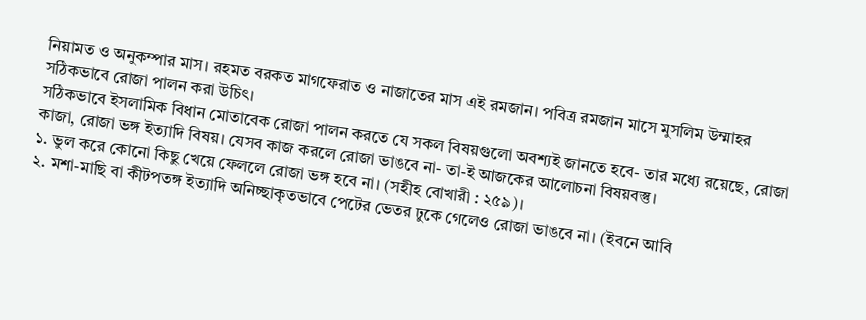নিয়ামত ও অনুকম্পার মাস। রহমত বরকত মাগফেরাত ও নাজাতের মাস এই রমজান। পবিত্র রমজান মাসে মুসলিম উম্মাহর সঠিকভাবে রোজা পালন করা উচিৎ।
সঠিকভাবে ইসলামিক বিধান মোতাবেক রোজা পালন করতে যে সকল বিষয়গুলো অবশ্যই জানতে হবে- তার মধ্যে রয়েছে, রোজা কাজা, রোজা ভঙ্গ ইত্যাদি বিষয়। যেসব কাজ করলে রোজা ভাঙবে না- তা-ই আজকের আলোচনা বিষয়বস্তু।
১. ভুল করে কোনো কিছু খেয়ে ফেললে রোজা ভঙ্গ হবে না। (সহীহ বোখারী : ২৫৯)।
২. মশা-মাছি বা কীটপতঙ্গ ইত্যাদি অনিচ্ছাকৃতভাবে পেটের ভেতর ঢুকে গেলেও রোজা ভাঙবে না। (ইবনে আবি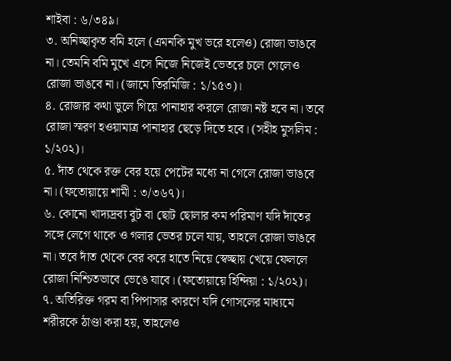শাইবা : ৬/৩৪৯।
৩. অনিচ্ছাকৃত বমি হলে (এমনকি মুখ ভরে হলেও) রোজা ভাঙবে না। তেমনি বমি মুখে এসে নিজে নিজেই ভেতরে চলে গেলেও রোজা ভাঙবে না। (জামে তিরমিজি : ১/১৫৩)।
৪. রোজার কথা ভুলে গিয়ে পানাহার করলে রোজা নষ্ট হবে না। তবে রোজা স্মরণ হওয়ামাত্র পানাহার ছেড়ে দিতে হবে। (সহীহ মুসলিম : ১/২০২)।
৫. দাঁত থেকে রক্ত বের হয়ে পেটের মধ্যে না গেলে রোজা ভাঙবে না। (ফতোয়ায়ে শামী : ৩/৩৬৭)।
৬. কোনো খাদ্যদ্রব্য বুট বা ছোট ছোলার কম পরিমাণ যদি দাঁতের সঙ্গে লেগে থাকে ও গলার ভেতর চলে যায়, তাহলে রোজা ভাঙবে না। তবে দাঁত থেকে বের করে হাতে নিয়ে স্বেচ্ছায় খেয়ে ফেললে রোজা নিশ্চিতভাবে ভেঙে যাবে। (ফতোয়ায়ে হিন্দিয়া : ১/২০২)।
৭. অতিরিক্ত গরম বা পিপাসার কারণে যদি গোসলের মাধ্যমে শরীরকে ঠাণ্ডা করা হয়, তাহলেও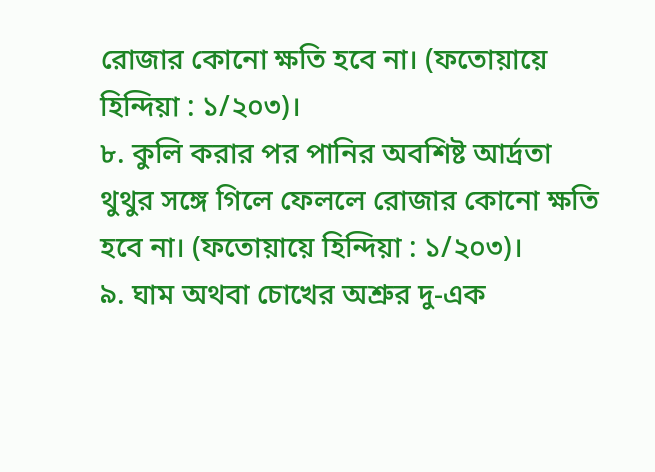রোজার কোনো ক্ষতি হবে না। (ফতোয়ায়ে হিন্দিয়া : ১/২০৩)।
৮. কুলি করার পর পানির অবশিষ্ট আর্দ্রতা থুথুর সঙ্গে গিলে ফেললে রোজার কোনো ক্ষতি হবে না। (ফতোয়ায়ে হিন্দিয়া : ১/২০৩)।
৯. ঘাম অথবা চোখের অশ্রুর দু-এক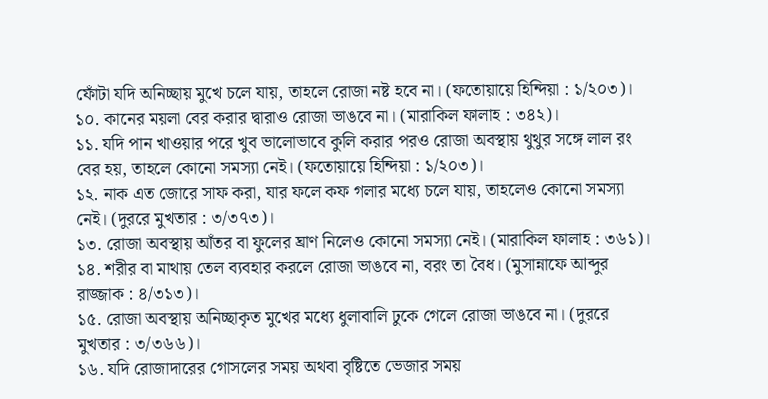ফোঁটা যদি অনিচ্ছায় মুখে চলে যায়, তাহলে রোজা নষ্ট হবে না। (ফতোয়ায়ে হিন্দিয়া : ১/২০৩)।
১০. কানের ময়লা বের করার দ্বারাও রোজা ভাঙবে না। (মারাকিল ফালাহ : ৩৪২)।
১১. যদি পান খাওয়ার পরে খুব ভালোভাবে কুলি করার পরও রোজা অবস্থায় থুথুর সঙ্গে লাল রং বের হয়, তাহলে কোনো সমস্যা নেই। (ফতোয়ায়ে হিন্দিয়া : ১/২০৩)।
১২. নাক এত জোরে সাফ করা, যার ফলে কফ গলার মধ্যে চলে যায়, তাহলেও কোনো সমস্যা নেই। (দুররে মুখতার : ৩/৩৭৩)।
১৩. রোজা অবস্থায় আঁতর বা ফুলের ঘ্রাণ নিলেও কোনো সমস্যা নেই। (মারাকিল ফালাহ : ৩৬১)।
১৪. শরীর বা মাথায় তেল ব্যবহার করলে রোজা ভাঙবে না, বরং তা বৈধ। (মুসান্নাফে আব্দুর রাজ্জাক : ৪/৩১৩)।
১৫. রোজা অবস্থায় অনিচ্ছাকৃত মুখের মধ্যে ধুলাবালি ঢুকে গেলে রোজা ভাঙবে না। (দুররে মুখতার : ৩/৩৬৬)।
১৬. যদি রোজাদারের গোসলের সময় অথবা বৃষ্টিতে ভেজার সময়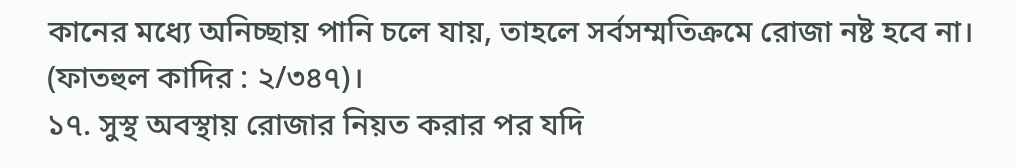কানের মধ্যে অনিচ্ছায় পানি চলে যায়, তাহলে সর্বসম্মতিক্রমে রোজা নষ্ট হবে না। (ফাতহুল কাদির : ২/৩৪৭)।
১৭. সুস্থ অবস্থায় রোজার নিয়ত করার পর যদি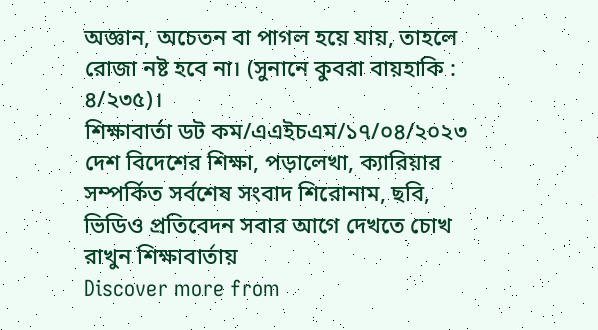অজ্ঞান, অচেতন বা পাগল হয়ে যায়, তাহলে রোজা নষ্ট হবে না। (সুনানে কুবরা বায়হাকি : ৪/২৩৫)।
শিক্ষাবার্তা ডট কম/এএইচএম/১৭/০৪/২০২৩
দেশ বিদেশের শিক্ষা, পড়ালেখা, ক্যারিয়ার সম্পর্কিত সর্বশেষ সংবাদ শিরোনাম, ছবি, ভিডিও প্রতিবেদন সবার আগে দেখতে চোখ রাখুন শিক্ষাবার্তায়
Discover more from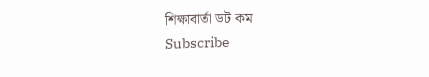শিক্ষাবার্তা ডট কম
Subscribe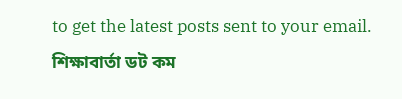to get the latest posts sent to your email.
শিক্ষাবার্তা ডট কম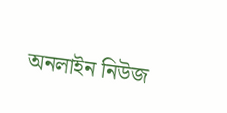অনলাইন নিউজ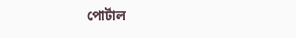পোর্টাল